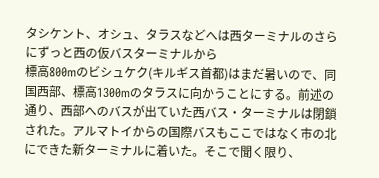タシケント、オシュ、タラスなどへは西ターミナルのさらにずっと西の仮バスターミナルから
標高800mのビシュケク(キルギス首都)はまだ暑いので、同国西部、標高1300mのタラスに向かうことにする。前述の通り、西部へのバスが出ていた西バス・ターミナルは閉鎖された。アルマトイからの国際バスもここではなく市の北にできた新ターミナルに着いた。そこで聞く限り、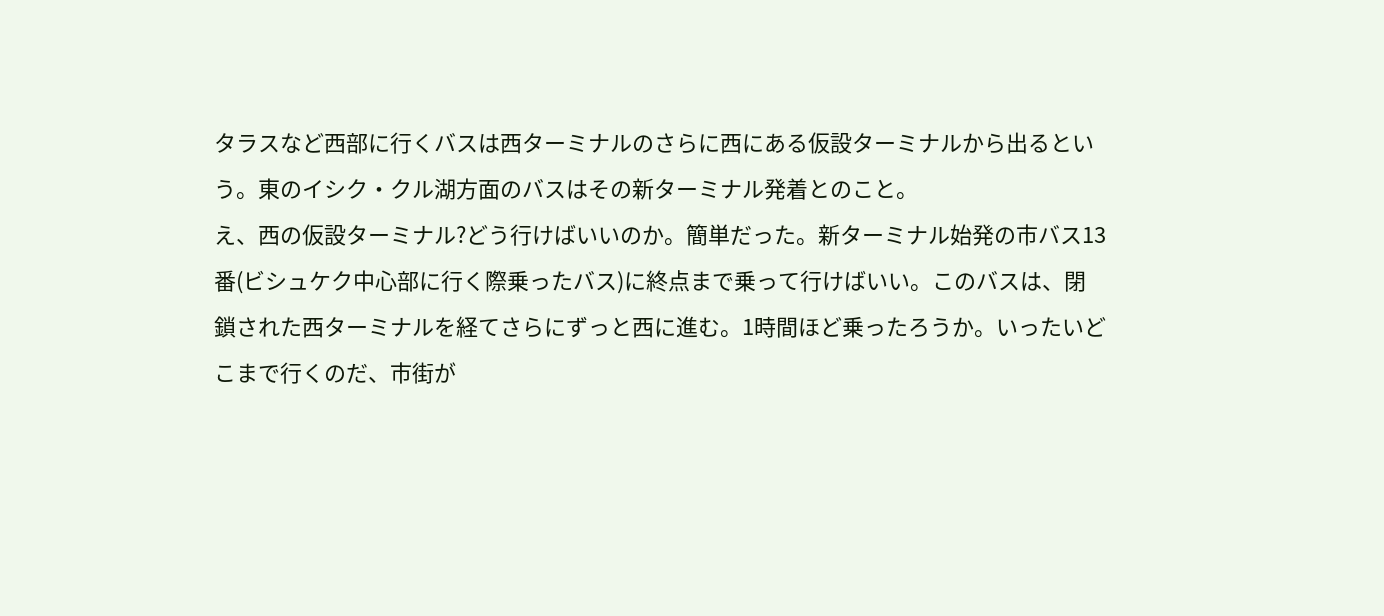タラスなど西部に行くバスは西ターミナルのさらに西にある仮設ターミナルから出るという。東のイシク・クル湖方面のバスはその新ターミナル発着とのこと。
え、西の仮設ターミナル?どう行けばいいのか。簡単だった。新ターミナル始発の市バス13番(ビシュケク中心部に行く際乗ったバス)に終点まで乗って行けばいい。このバスは、閉鎖された西ターミナルを経てさらにずっと西に進む。1時間ほど乗ったろうか。いったいどこまで行くのだ、市街が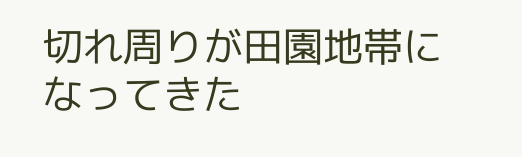切れ周りが田園地帯になってきた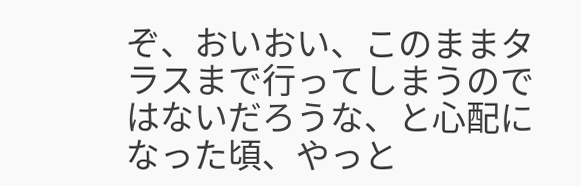ぞ、おいおい、このままタラスまで行ってしまうのではないだろうな、と心配になった頃、やっと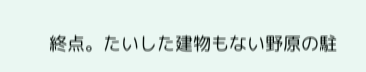終点。たいした建物もない野原の駐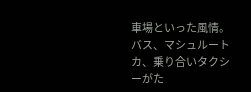車場といった風情。バス、マシュルートカ、乗り合いタクシーがた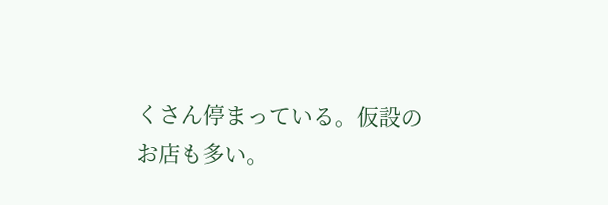くさん停まっている。仮設のお店も多い。